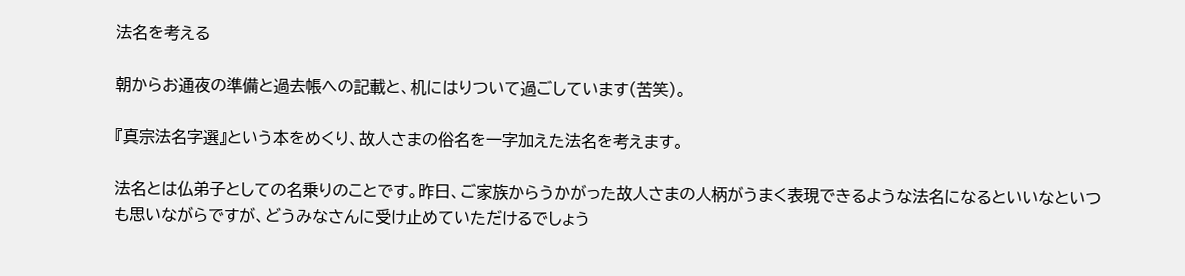法名を考える

朝からお通夜の準備と過去帳への記載と、机にはりついて過ごしています(苦笑)。

『真宗法名字選』という本をめくり、故人さまの俗名を一字加えた法名を考えます。

法名とは仏弟子としての名乗りのことです。昨日、ご家族からうかがった故人さまの人柄がうまく表現できるような法名になるといいなといつも思いながらですが、どうみなさんに受け止めていただけるでしょう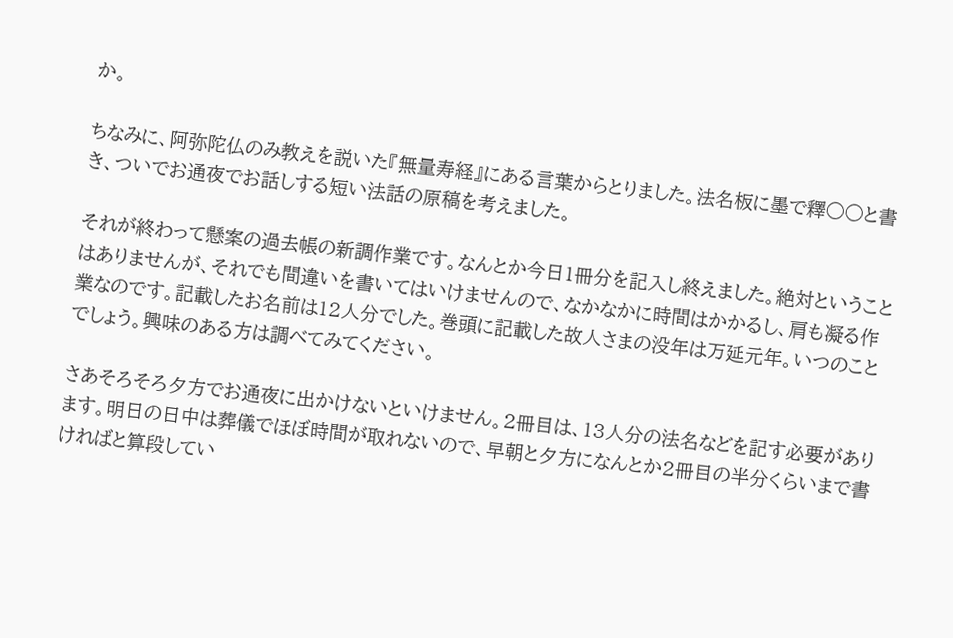か。

ちなみに、阿弥陀仏のみ教えを説いた『無量寿経』にある言葉からとりました。法名板に墨で釋○○と書き、ついでお通夜でお話しする短い法話の原稿を考えました。

それが終わって懸案の過去帳の新調作業です。なんとか今日1冊分を記入し終えました。絶対ということはありませんが、それでも間違いを書いてはいけませんので、なかなかに時間はかかるし、肩も凝る作業なのです。記載したお名前は12人分でした。巻頭に記載した故人さまの没年は万延元年。いつのことでしょう。興味のある方は調べてみてください。

さあそろそろ夕方でお通夜に出かけないといけません。2冊目は、13人分の法名などを記す必要があります。明日の日中は葬儀でほぼ時間が取れないので、早朝と夕方になんとか2冊目の半分くらいまで書ければと算段してい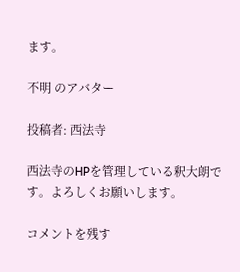ます。

不明 のアバター

投稿者: 西法寺

西法寺のHPを管理している釈大朗です。よろしくお願いします。

コメントを残す